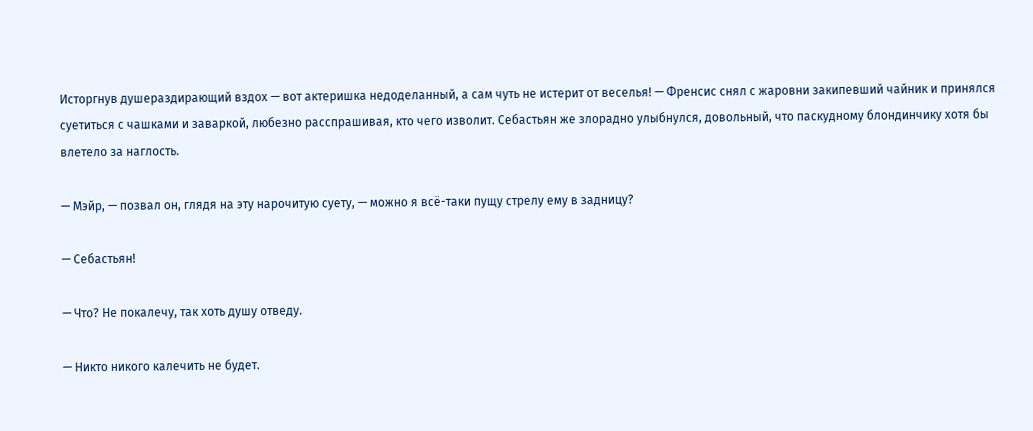Исторгнув душераздирающий вздох — вот актеришка недоделанный, а сам чуть не истерит от веселья! — Френсис снял с жаровни закипевший чайник и принялся суетиться с чашками и заваркой, любезно расспрашивая, кто чего изволит. Себастьян же злорадно улыбнулся, довольный, что паскудному блондинчику хотя бы влетело за наглость.

— Мэйр, — позвал он, глядя на эту нарочитую суету, — можно я всё-таки пущу стрелу ему в задницу?

— Себастьян!

— Что? Не покалечу, так хоть душу отведу.

— Никто никого калечить не будет.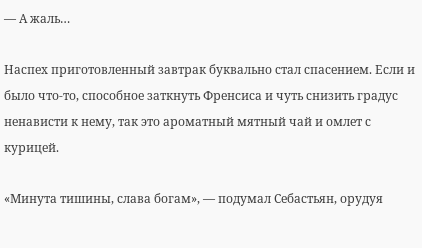— А жаль…

Наспех приготовленный завтрак буквально стал спасением. Если и было что-то, способное заткнуть Френсиса и чуть снизить градус ненависти к нему, так это ароматный мятный чай и омлет с курицей.

«Минута тишины, слава богам», — подумал Себастьян, орудуя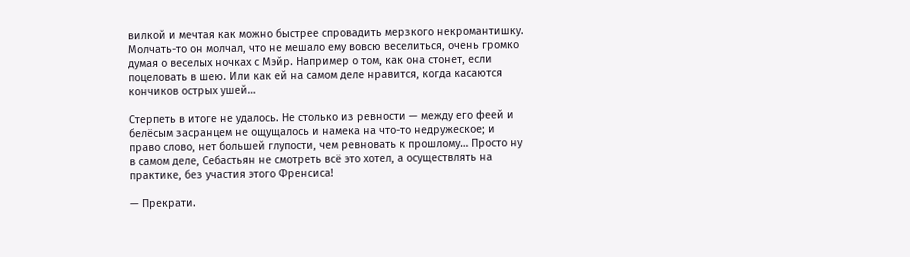вилкой и мечтая как можно быстрее спровадить мерзкого некромантишку. Молчать-то он молчал, что не мешало ему вовсю веселиться, очень громко думая о веселых ночках с Мэйр. Например о том, как она стонет, если поцеловать в шею. Или как ей на самом деле нравится, когда касаются кончиков острых ушей…

Стерпеть в итоге не удалось. Не столько из ревности — между его феей и белёсым засранцем не ощущалось и намека на что-то недружеское; и право слово, нет большей глупости, чем ревновать к прошлому… Просто ну в самом деле, Себастьян не смотреть всё это хотел, а осуществлять на практике, без участия этого Френсиса!

— Прекрати.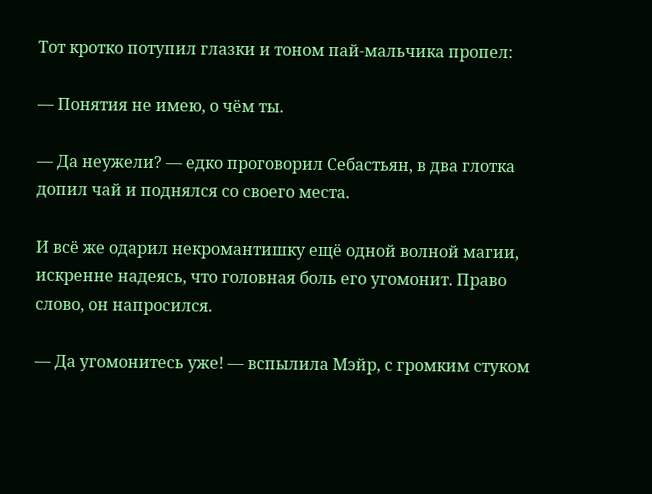Тот кротко потупил глазки и тоном пай-мальчика пропел:

— Понятия не имею, о чём ты.

— Да неужели? — едко проговорил Себастьян, в два глотка допил чай и поднялся со своего места.

И всё же одарил некромантишку ещё одной волной магии, искренне надеясь, что головная боль его угомонит. Право слово, он напросился.

— Да угомонитесь уже! — вспылила Мэйр, с громким стуком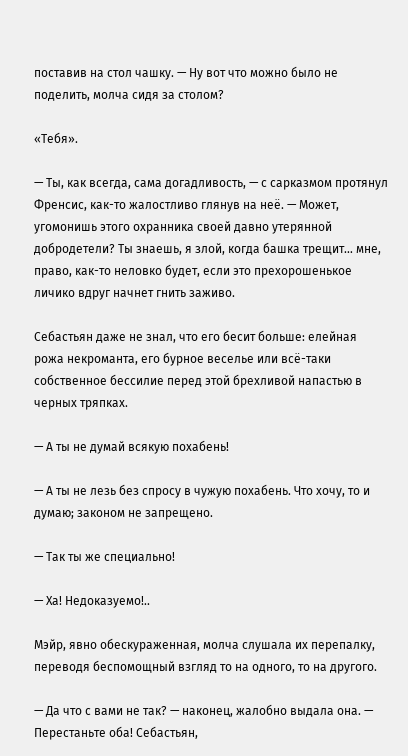поставив на стол чашку. — Ну вот что можно было не поделить, молча сидя за столом?

«Тебя».

— Ты, как всегда, сама догадливость, — с сарказмом протянул Френсис, как-то жалостливо глянув на неё. — Может, угомонишь этого охранника своей давно утерянной добродетели? Ты знаешь, я злой, когда башка трещит… мне, право, как-то неловко будет, если это прехорошенькое личико вдруг начнет гнить заживо.

Себастьян даже не знал, что его бесит больше: елейная рожа некроманта, его бурное веселье или всё-таки собственное бессилие перед этой брехливой напастью в черных тряпках.

— А ты не думай всякую похабень!

— А ты не лезь без спросу в чужую похабень. Что хочу, то и думаю; законом не запрещено.

— Так ты же специально!

— Ха! Недоказуемо!..

Мэйр, явно обескураженная, молча слушала их перепалку, переводя беспомощный взгляд то на одного, то на другого.

— Да что с вами не так? — наконец, жалобно выдала она. — Перестаньте оба! Себастьян,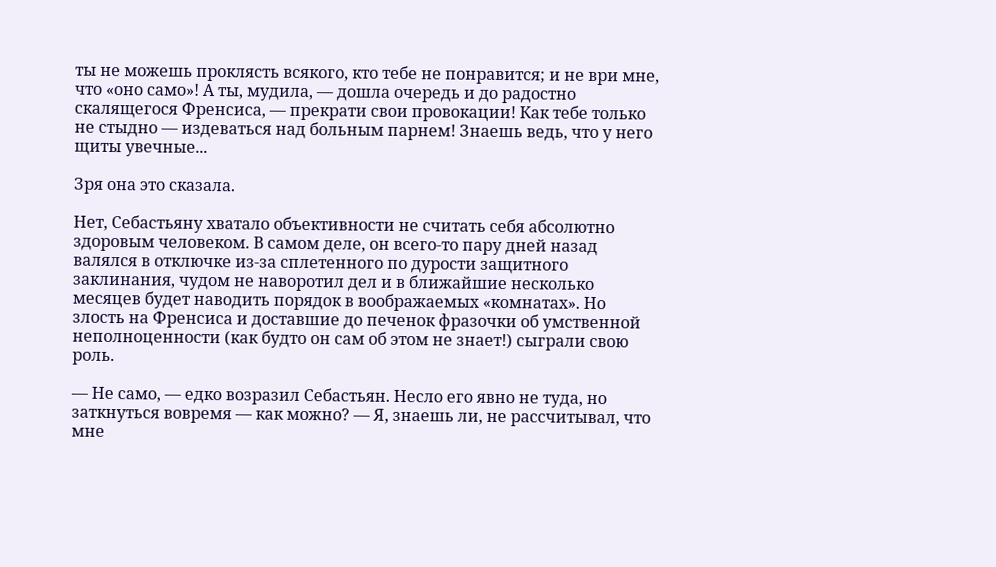ты не можешь проклясть всякого, кто тебе не понравится; и не ври мне, что «оно само»! А ты, мудила, — дошла очередь и до радостно скалящегося Френсиса, — прекрати свои провокации! Как тебе только не стыдно — издеваться над больным парнем! Знаешь ведь, что у него щиты увечные...

Зря она это сказала.

Нет, Себастьяну хватало объективности не считать себя абсолютно здоровым человеком. В самом деле, он всего-то пару дней назад валялся в отключке из-за сплетенного по дурости защитного заклинания, чудом не наворотил дел и в ближайшие несколько месяцев будет наводить порядок в воображаемых «комнатах». Но злость на Френсиса и доставшие до печенок фразочки об умственной неполноценности (как будто он сам об этом не знает!) сыграли свою роль.

— Не само, — едко возразил Себастьян. Несло его явно не туда, но заткнуться вовремя — как можно? — Я, знаешь ли, не рассчитывал, что мне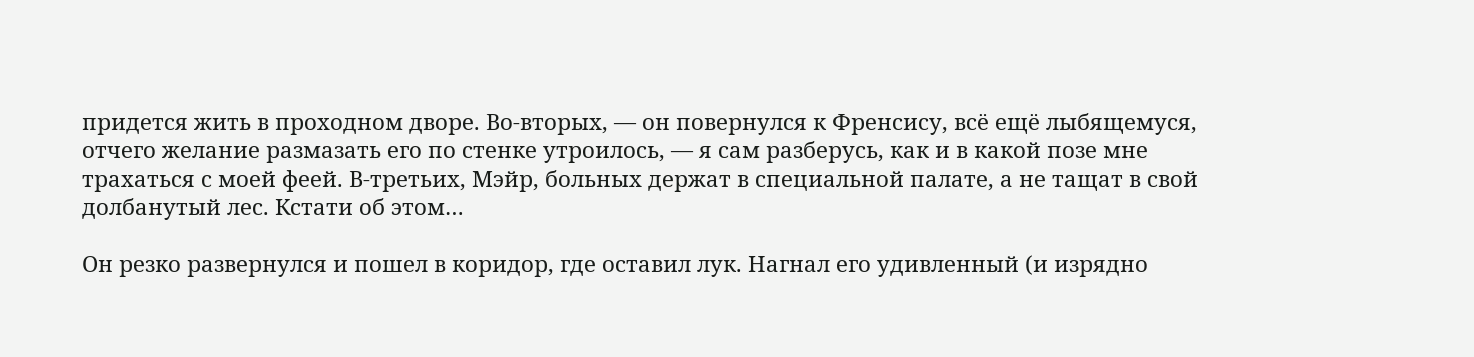придется жить в проходном дворе. Во-вторых, — он повернулся к Френсису, всё ещё лыбящемуся, отчего желание размазать его по стенке утроилось, — я сам разберусь, как и в какой позе мне трахаться с моей феей. В-третьих, Мэйр, больных держат в специальной палате, а не тащат в свой долбанутый лес. Кстати об этом…

Он резко развернулся и пошел в коридор, где оставил лук. Нагнал его удивленный (и изрядно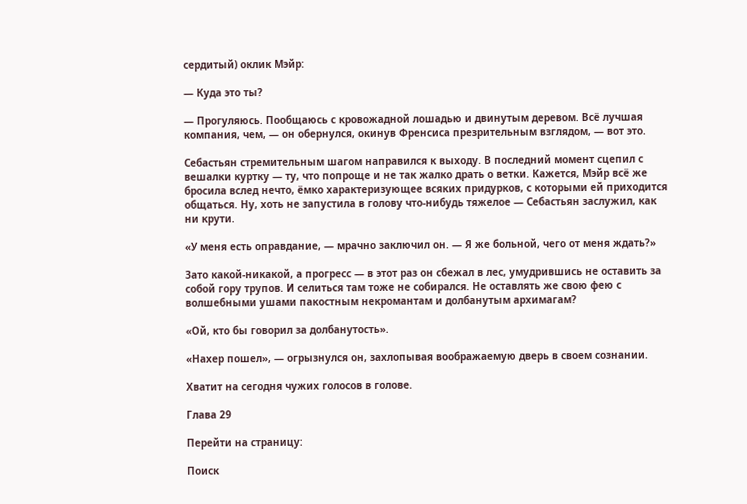сердитый) оклик Мэйр:

— Куда это ты?

— Прогуляюсь. Пообщаюсь с кровожадной лошадью и двинутым деревом. Всё лучшая компания, чем, — он обернулся, окинув Френсиса презрительным взглядом, — вот это.

Себастьян стремительным шагом направился к выходу. В последний момент сцепил с вешалки куртку — ту, что попроще и не так жалко драть о ветки. Кажется, Мэйр всё же бросила вслед нечто, ёмко характеризующее всяких придурков, с которыми ей приходится общаться. Ну, хоть не запустила в голову что-нибудь тяжелое — Себастьян заслужил, как ни крути.

«У меня есть оправдание, — мрачно заключил он. — Я же больной, чего от меня ждать?»

Зато какой-никакой, а прогресс — в этот раз он сбежал в лес, умудрившись не оставить за собой гору трупов. И селиться там тоже не собирался. Не оставлять же свою фею с волшебными ушами пакостным некромантам и долбанутым архимагам?

«Ой, кто бы говорил за долбанутость».

«Нахер пошел», — огрызнулся он, захлопывая воображаемую дверь в своем сознании.

Хватит на сегодня чужих голосов в голове.

Глава 29

Перейти на страницу:

Поиск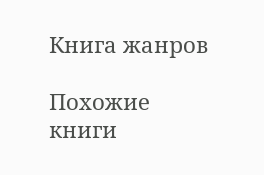Книга жанров

Похожие книги